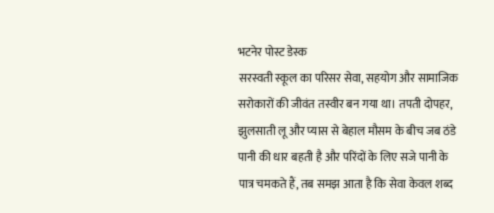भटनेर पोस्ट डेस्क
सरस्वती स्कूल का परिसर सेवा, सहयोग और सामाजिक सरोकारों की जीवंत तस्वीर बन गया था। तपती दोपहर, झुलसाती लू और प्यास से बेहाल मौसम के बीच जब ठंडे पानी की धार बहती है और परिंदों के लिए सजे पानी के पात्र चमकते हैं, तब समझ आता है कि सेवा केवल शब्द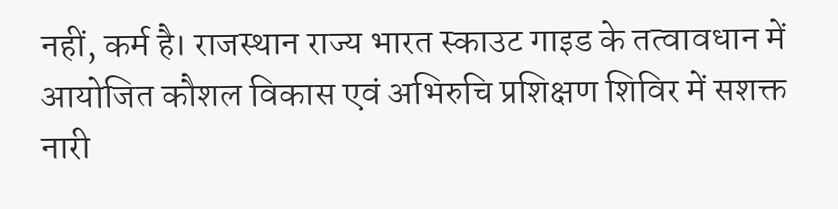नहीं, कर्म है। राजस्थान राज्य भारत स्काउट गाइड के तत्वावधान में आयोजित कौशल विकास एवं अभिरुचि प्रशिक्षण शिविर में सशक्त नारी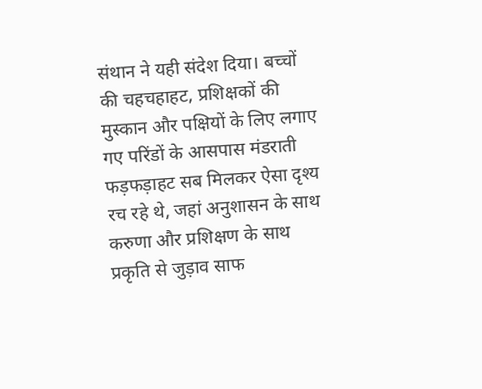संथान ने यही संदेश दिया। बच्चों की चहचहाहट, प्रशिक्षकों की मुस्कान और पक्षियों के लिए लगाए गए परिंडों के आसपास मंडराती फड़फड़ाहट सब मिलकर ऐसा दृश्य रच रहे थे, जहां अनुशासन के साथ करुणा और प्रशिक्षण के साथ प्रकृति से जुड़ाव साफ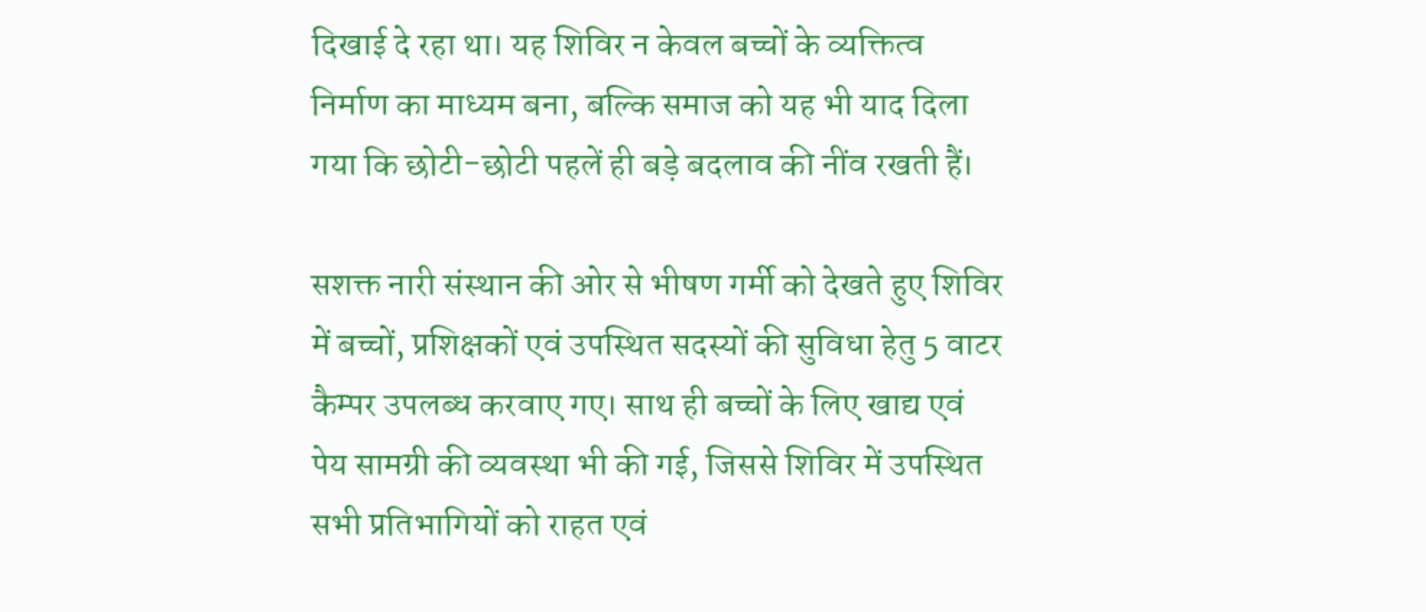दिखाई दे रहा था। यह शिविर न केवल बच्चों के व्यक्तित्व निर्माण का माध्यम बना, बल्कि समाज को यह भी याद दिला गया कि छोटी-छोटी पहलें ही बड़े बदलाव की नींव रखती हैं।

सशक्त नारी संस्थान की ओर से भीषण गर्मी को देखते हुए शिविर में बच्चों, प्रशिक्षकों एवं उपस्थित सदस्यों की सुविधा हेतु 5 वाटर कैम्पर उपलब्ध करवाए गए। साथ ही बच्चों के लिए खाद्य एवं पेय सामग्री की व्यवस्था भी की गई, जिससे शिविर में उपस्थित सभी प्रतिभागियों को राहत एवं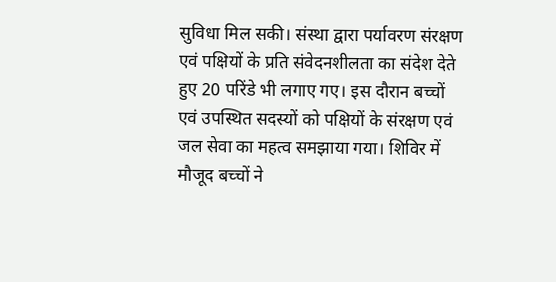सुविधा मिल सकी। संस्था द्वारा पर्यावरण संरक्षण एवं पक्षियों के प्रति संवेदनशीलता का संदेश देते हुए 20 परिंडे भी लगाए गए। इस दौरान बच्चों एवं उपस्थित सदस्यों को पक्षियों के संरक्षण एवं जल सेवा का महत्व समझाया गया। शिविर में मौजूद बच्चों ने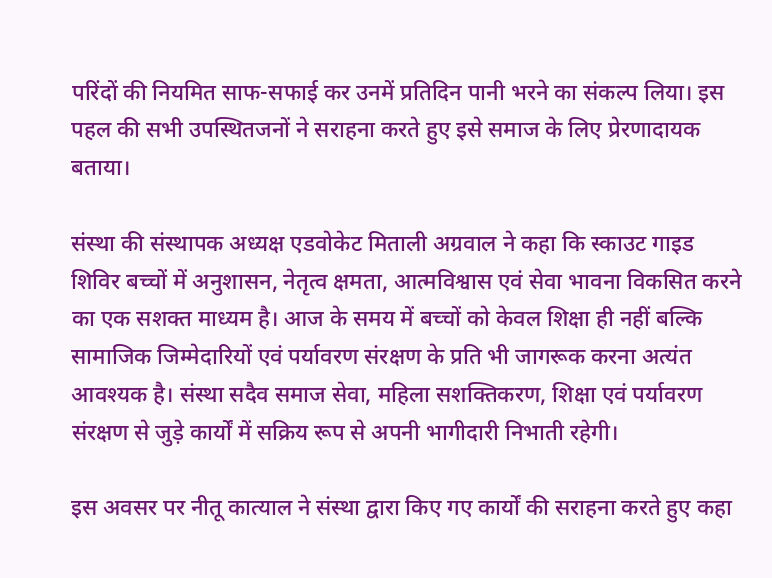परिंदों की नियमित साफ-सफाई कर उनमें प्रतिदिन पानी भरने का संकल्प लिया। इस पहल की सभी उपस्थितजनों ने सराहना करते हुए इसे समाज के लिए प्रेरणादायक बताया।

संस्था की संस्थापक अध्यक्ष एडवोकेट मिताली अग्रवाल ने कहा कि स्काउट गाइड शिविर बच्चों में अनुशासन, नेतृत्व क्षमता, आत्मविश्वास एवं सेवा भावना विकसित करने का एक सशक्त माध्यम है। आज के समय में बच्चों को केवल शिक्षा ही नहीं बल्कि सामाजिक जिम्मेदारियों एवं पर्यावरण संरक्षण के प्रति भी जागरूक करना अत्यंत आवश्यक है। संस्था सदैव समाज सेवा, महिला सशक्तिकरण, शिक्षा एवं पर्यावरण संरक्षण से जुड़े कार्यों में सक्रिय रूप से अपनी भागीदारी निभाती रहेगी।

इस अवसर पर नीतू कात्याल ने संस्था द्वारा किए गए कार्यों की सराहना करते हुए कहा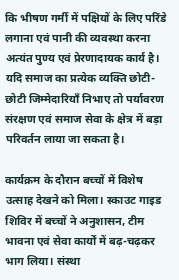कि भीषण गर्मी में पक्षियों के लिए परिंडे लगाना एवं पानी की व्यवस्था करना अत्यंत पुण्य एवं प्रेरणादायक कार्य है। यदि समाज का प्रत्येक व्यक्ति छोटी-छोटी जिम्मेदारियाँ निभाए तो पर्यावरण संरक्षण एवं समाज सेवा के क्षेत्र में बड़ा परिवर्तन लाया जा सकता है।

कार्यक्रम के दौरान बच्चों में विशेष उत्साह देखने को मिला। स्काउट गाइड शिविर में बच्चों ने अनुशासन, टीम भावना एवं सेवा कार्यों में बढ़-चढ़कर भाग लिया। संस्था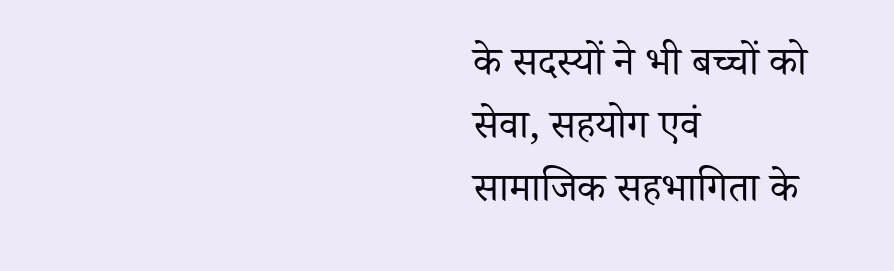के सदस्यों ने भी बच्चों को सेवा, सहयोग एवं सामाजिक सहभागिता के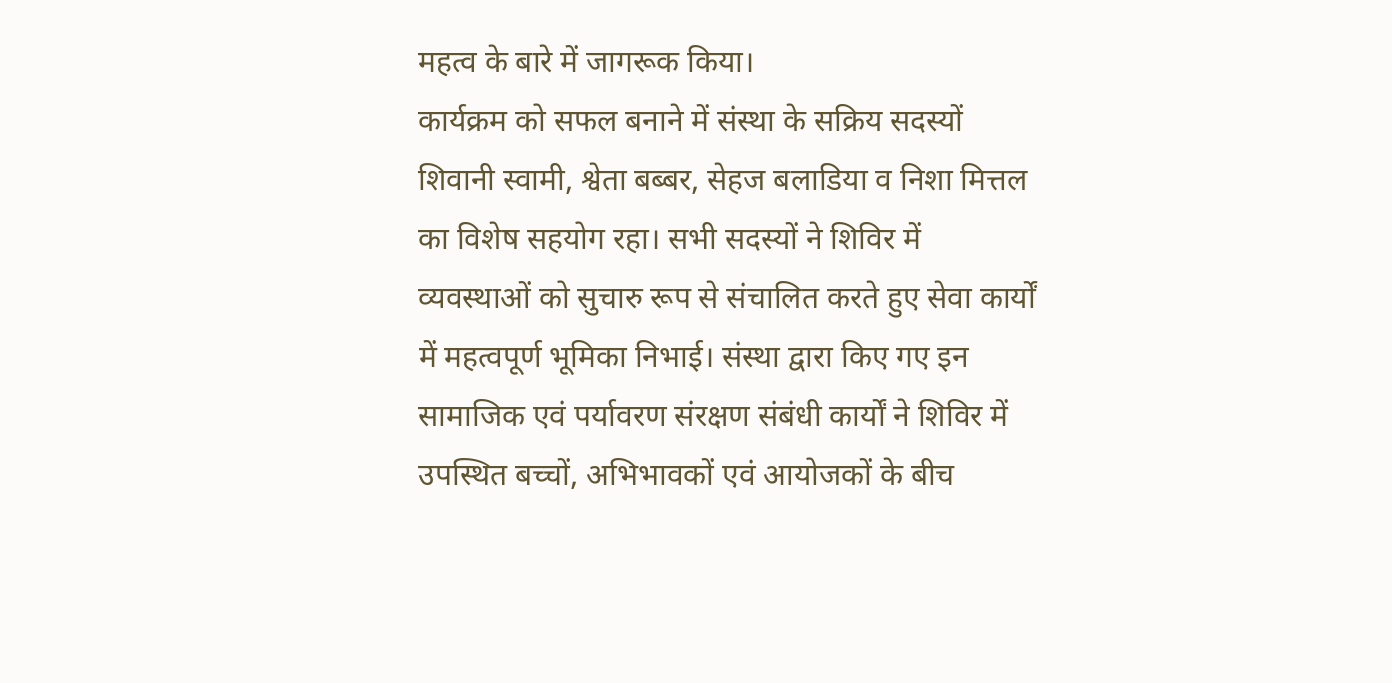महत्व के बारे में जागरूक किया।
कार्यक्रम को सफल बनाने में संस्था के सक्रिय सदस्यों शिवानी स्वामी, श्वेता बब्बर, सेहज बलाडिया व निशा मित्तल का विशेष सहयोग रहा। सभी सदस्यों ने शिविर में व्यवस्थाओं को सुचारु रूप से संचालित करते हुए सेवा कार्यों में महत्वपूर्ण भूमिका निभाई। संस्था द्वारा किए गए इन सामाजिक एवं पर्यावरण संरक्षण संबंधी कार्यों ने शिविर में उपस्थित बच्चों, अभिभावकों एवं आयोजकों के बीच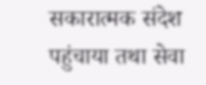सकारात्मक संदेश पहुंचाया तथा सेवा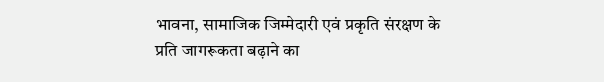भावना, सामाजिक जिम्मेदारी एवं प्रकृति संरक्षण के प्रति जागरूकता बढ़ाने का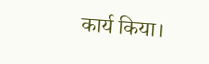कार्य किया।